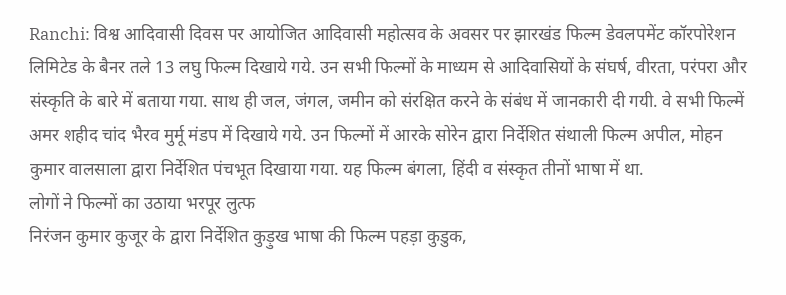Ranchi: विश्व आदिवासी दिवस पर आयोजित आदिवासी महोत्सव के अवसर पर झारखंड फिल्म डेवलपमेंट कॉरपोरेशन लिमिटेड के बैनर तले 13 लघु फिल्म दिखाये गये. उन सभी फिल्मों के माध्यम से आदिवासियों के संघर्ष, वीरता, परंपरा और संस्कृति के बारे में बताया गया. साथ ही जल, जंगल, जमीन को संरक्षित करने के संबंध में जानकारी दी गयी. वे सभी फिल्में अमर शहीद चांद भैरव मुर्मू मंडप में दिखाये गये. उन फिल्मों में आरके सोरेन द्वारा निर्देशित संथाली फिल्म अपील, मोहन कुमार वालसाला द्वारा निर्देशित पंचभूत दिखाया गया. यह फिल्म बंगला, हिंदी व संस्कृत तीनों भाषा में था.
लोगों ने फिल्मों का उठाया भरपूर लुत्फ
निरंजन कुमार कुजूर के द्वारा निर्देशित कुड़ुख भाषा की फिल्म पहड़ा कुडुक,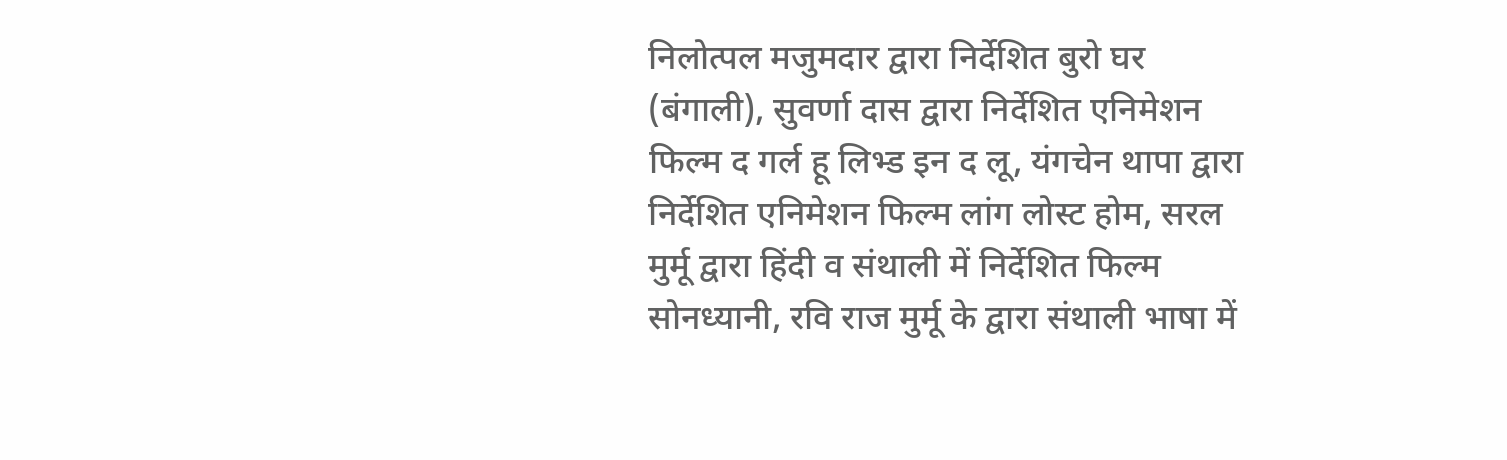निलोत्पल मजुमदार द्वारा निर्देशित बुरो घर (बंगाली), सुवर्णा दास द्वारा निर्देशित एनिमेशन फिल्म द गर्ल हू लिभ्ड इन द लू, यंगचेन थापा द्वारा निर्देशित एनिमेशन फिल्म लांग लोस्ट होम, सरल मुर्मू द्वारा हिंदी व संथाली में निर्देशित फिल्म सोनध्यानी, रवि राज मुर्मू के द्वारा संथाली भाषा में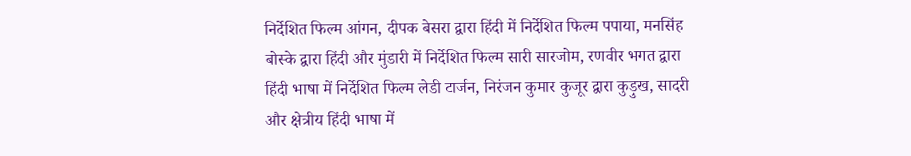निर्देशित फिल्म आंगन, दीपक बेसरा द्वारा हिंदी में निर्देशित फिल्म पपाया, मनसिंह बोस्के द्वारा हिंदी और मुंडारी में निर्देशित फिल्म सारी सारजोम, रणवीर भगत द्वारा हिंदी भाषा में निर्देशित फिल्म लेडी टार्जन, निरंजन कुमार कुजूर द्वारा कुड़ुख, सादरी और क्षेत्रीय हिंदी भाषा में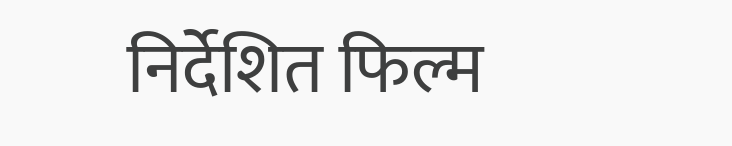निर्देशित फिल्म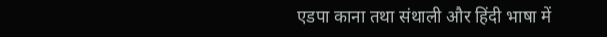एडपा काना तथा संथाली और हिंदी भाषा में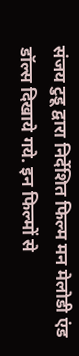संजय टुडू द्वारा निर्देशित फिल्म मन मेलोडी एंड डॉल्स दिखाये गये. इन फिल्मों से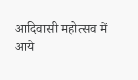आदिवासी महोत्सव में आये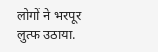लोगों ने भरपूर लुत्फ उठाया.